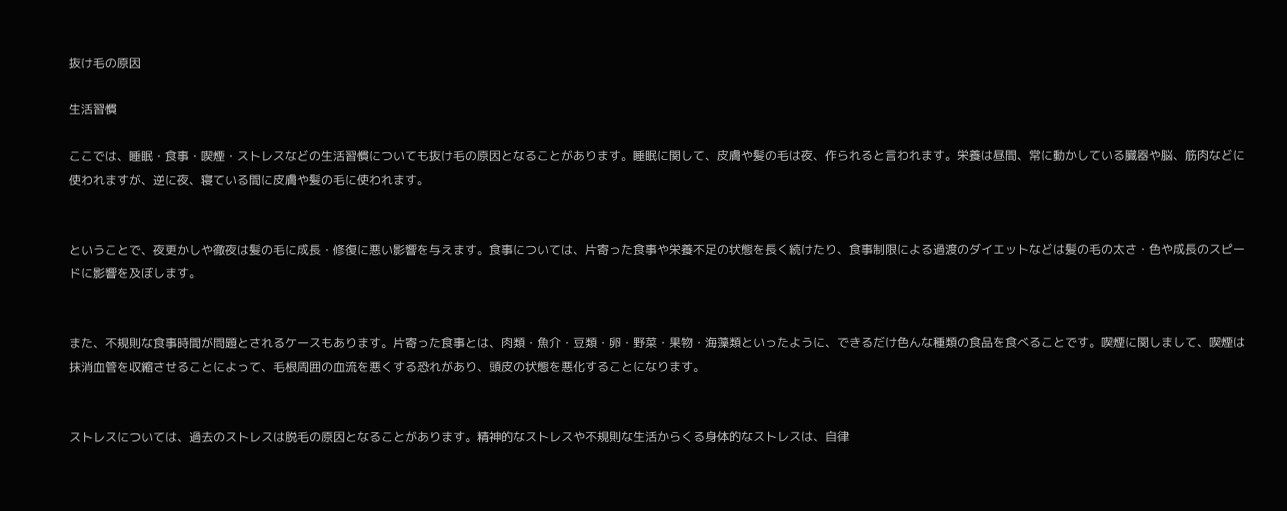抜け毛の原因

生活習慣

ここでは、睡眠・食事・喫煙・ストレスなどの生活習慣についても抜け毛の原因となることがあります。睡眠に関して、皮膚や髪の毛は夜、作られると言われます。栄養は昼間、常に動かしている臓器や脳、筋肉などに使われますが、逆に夜、寝ている間に皮膚や髪の毛に使われます。


ということで、夜更かしや徹夜は髪の毛に成長・修復に悪い影響を与えます。食事については、片寄った食事や栄養不足の状態を長く続けたり、食事制限による過渡のダイエットなどは髪の毛の太さ・色や成長のスピードに影響を及ぼします。


また、不規則な食事時間が問題とされるケースもあります。片寄った食事とは、肉類・魚介・豆類・卵・野菜・果物・海藻類といったように、できるだけ色んな種類の食品を食べることです。喫煙に関しまして、喫煙は抹消血管を収縮させることによって、毛根周囲の血流を悪くする恐れがあり、頭皮の状態を悪化することになります。


ストレスについては、過去のストレスは脱毛の原因となることがあります。精神的なストレスや不規則な生活からくる身体的なストレスは、自律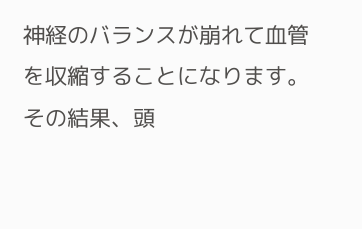神経のバランスが崩れて血管を収縮することになります。その結果、頭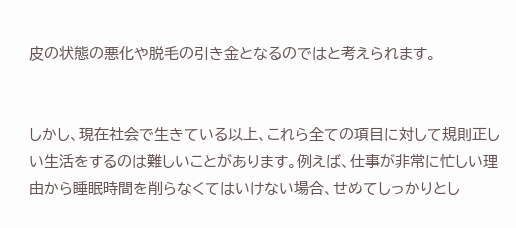皮の状態の悪化や脱毛の引き金となるのではと考えられます。


しかし、現在社会で生きている以上、これら全ての項目に対して規則正しい生活をするのは難しいことがあります。例えば、仕事が非常に忙しい理由から睡眠時間を削らなくてはいけない場合、せめてしっかりとし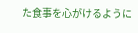た食事を心がけるように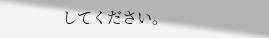してください。